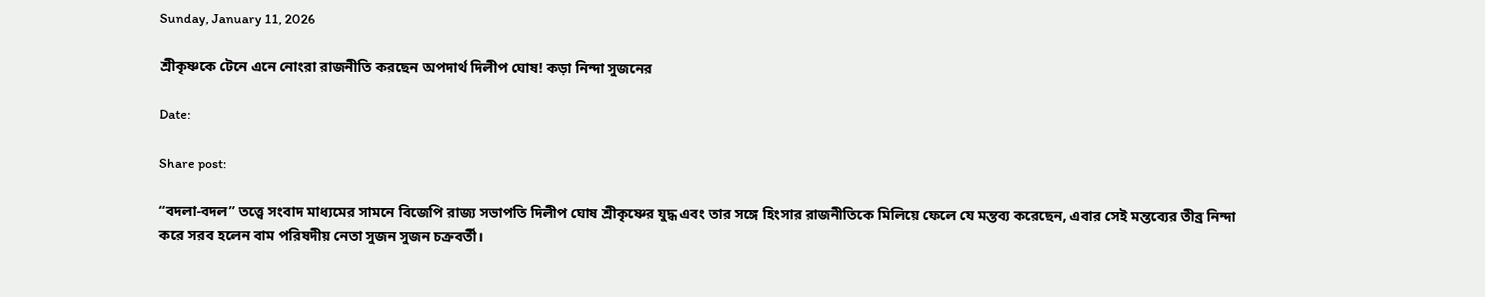Sunday, January 11, 2026

শ্রীকৃষ্ণকে টেনে এনে নোংরা রাজনীতি করছেন অপদার্থ দিলীপ ঘোষ! কড়া নিন্দা সুজনের

Date:

Share post:

“বদলা-বদল” তত্ত্বে সংবাদ মাধ্যমের সামনে বিজেপি রাজ্য সভাপতি দিলীপ ঘোষ শ্রীকৃষ্ণের যুদ্ধ এবং তার সঙ্গে হিংসার রাজনীতিকে মিলিয়ে ফেলে যে মন্তব্য করেছেন, এবার সেই মন্তব্যের তীব্র নিন্দা করে সরব হলেন বাম পরিষদীয় নেতা সুজন সুজন চক্রবর্তী।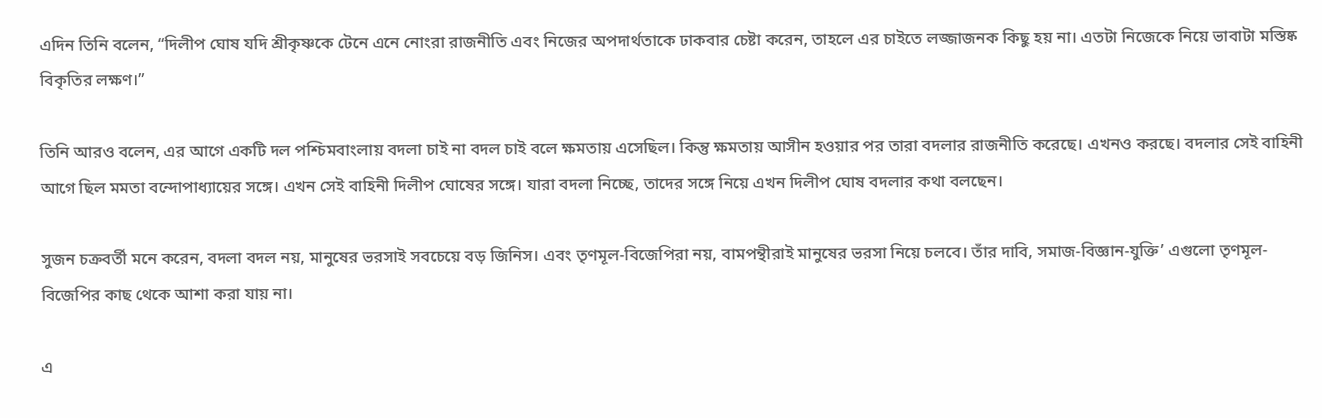এদিন তিনি বলেন, “দিলীপ ঘোষ যদি শ্রীকৃষ্ণকে টেনে এনে নোংরা রাজনীতি এবং নিজের অপদার্থতাকে ঢাকবার চেষ্টা করেন, তাহলে এর চাইতে লজ্জাজনক কিছু হয় না। এতটা নিজেকে নিয়ে ভাবাটা মস্তিষ্ক বিকৃতির লক্ষণ।”

তিনি আরও বলেন, এর আগে একটি দল পশ্চিমবাংলায় বদলা চাই না বদল চাই বলে ক্ষমতায় এসেছিল। কিন্তু ক্ষমতায় আসীন হওয়ার পর তারা বদলার রাজনীতি করেছে। এখনও করছে। বদলার সেই বাহিনী আগে ছিল মমতা বন্দোপাধ্যায়ের সঙ্গে। এখন সেই বাহিনী দিলীপ ঘোষের সঙ্গে। যারা বদলা নিচ্ছে, তাদের সঙ্গে নিয়ে এখন দিলীপ ঘোষ বদলার কথা বলছেন।

সুজন চক্রবর্তী মনে করেন, বদলা বদল নয়, মানুষের ভরসাই সবচেয়ে বড় জিনিস। এবং তৃণমূল-বিজেপিরা নয়, বামপন্থীরাই মানুষের ভরসা নিয়ে চলবে। তাঁর দাবি, সমাজ-বিজ্ঞান-যুক্তি’ এগুলো তৃণমূল-বিজেপির কাছ থেকে আশা করা যায় না।

এ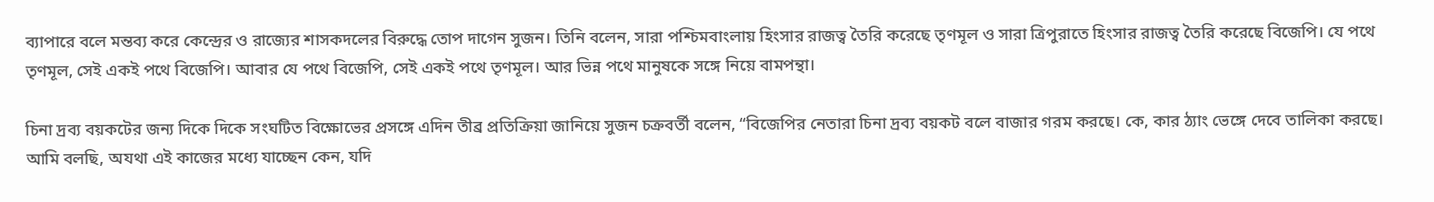ব্যাপারে বলে মন্তব্য করে কেন্দ্রের ও রাজ্যের শাসকদলের বিরুদ্ধে তোপ দাগেন সুজন। তিনি বলেন, সারা পশ্চিমবাংলায় হিংসার রাজত্ব তৈরি করেছে তৃণমূল ও সারা ত্রিপুরাতে হিংসার রাজত্ব তৈরি করেছে বিজেপি। যে পথে তৃণমূল, সেই একই পথে বিজেপি। আবার যে পথে বিজেপি, সেই একই পথে তৃণমূল। আর ভিন্ন পথে মানুষকে সঙ্গে নিয়ে বামপন্থা।

চিনা দ্রব্য বয়কটের জন্য দিকে দিকে সংঘটিত বিক্ষোভের প্রসঙ্গে এদিন তীব্র প্রতিক্রিয়া জানিয়ে সুজন চক্রবর্তী বলেন, “বিজেপির নেতারা চিনা দ্রব্য বয়কট বলে বাজার গরম করছে। কে, কার ঠ্যাং ভেঙ্গে দেবে তালিকা করছে। আমি বলছি, অযথা এই কাজের মধ্যে যাচ্ছেন কেন, যদি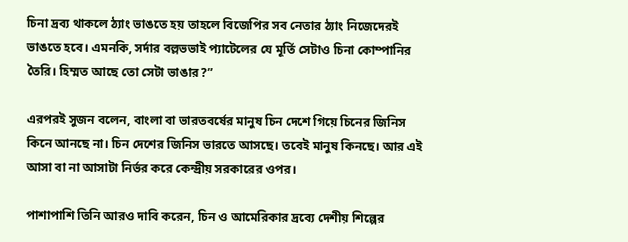চিনা দ্রব্য থাকলে ঠ্যাং ভাঙতে হয় তাহলে বিজেপির সব নেতার ঠ্যাং নিজেদেরই ভাঙতে হবে। এমনকি, সর্দার বল্লভভাই প্যাটেলের যে মূর্তি সেটাও চিনা কোম্পানির তৈরি। হিম্মত আছে তো সেটা ভাঙার?”

এরপরই সুজন বলেন, বাংলা বা ভারতবর্ষের মানুষ চিন দেশে গিয়ে চিনের জিনিস কিনে আনছে না। চিন দেশের জিনিস ভারতে আসছে। তবেই মানুষ কিনছে। আর এই আসা বা না আসাটা নির্ভর করে কেন্দ্রীয় সরকারের ওপর।

পাশাপাশি তিনি আরও দাবি করেন, চিন ও আমেরিকার দ্রব্যে দেশীয় শিল্পের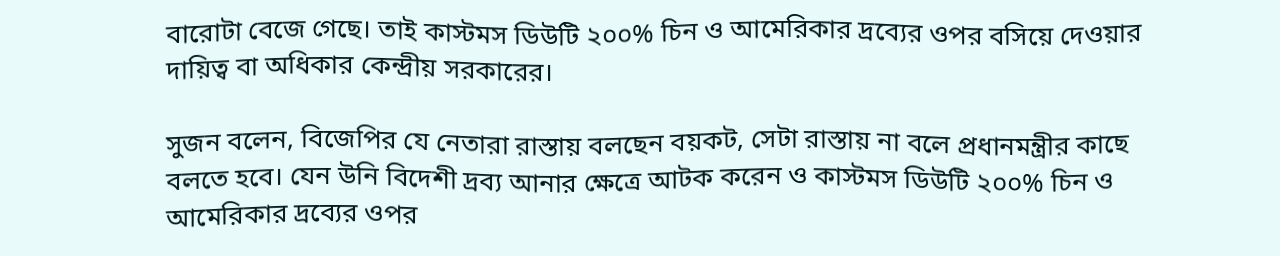বারোটা বেজে গেছে। তাই কাস্টমস ডিউটি ২০০% চিন ও আমেরিকার দ্রব্যের ওপর বসিয়ে দেওয়ার দায়িত্ব বা অধিকার কেন্দ্রীয় সরকারের।

সুজন বলেন, বিজেপির যে নেতারা রাস্তায় বলছেন বয়কট, সেটা রাস্তায় না বলে প্রধানমন্ত্রীর কাছে বলতে হবে। যেন উনি বিদেশী দ্রব্য আনার ক্ষেত্রে আটক করেন ও কাস্টমস ডিউটি ২০০% চিন ও আমেরিকার দ্রব্যের ওপর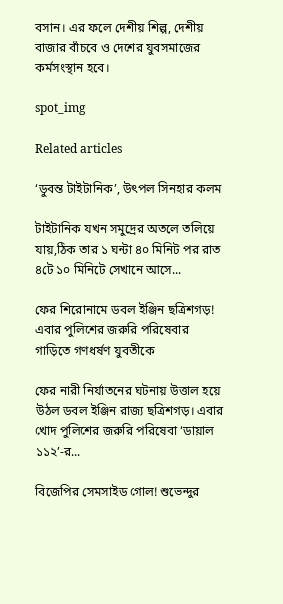বসান। এর ফলে দেশীয় শিল্প, দেশীয় বাজার বাঁচবে ও দেশের যুবসমাজের কর্মসংস্থান হবে।

spot_img

Related articles

‘ডুবন্ত টাইটানিক’, উৎপল সিনহার কলম

টাইটানিক যখন সমুদ্রের অতলে তলিয়ে যায়,ঠিক তার ১ ঘন্টা ৪০ মিনিট পর রাত ৪টে ১০ মিনিটে সেখানে আসে...

ফের শিরোনামে ডবল ইঞ্জিন ছত্রিশগড়! এবার পুলিশের জরুরি পরিষেবার গাড়িতে গণধর্ষণ যুবতীকে

ফের নারী নির্যাতনের ঘটনায় উত্তাল হয়ে উঠল ডবল ইঞ্জিন রাজ্য ছত্রিশগড়। এবার খোদ পুলিশের জরুরি পরিষেবা ‘ডায়াল ১১২’-র...

বিজেপির সেমসাইড গোল! শুভেন্দুর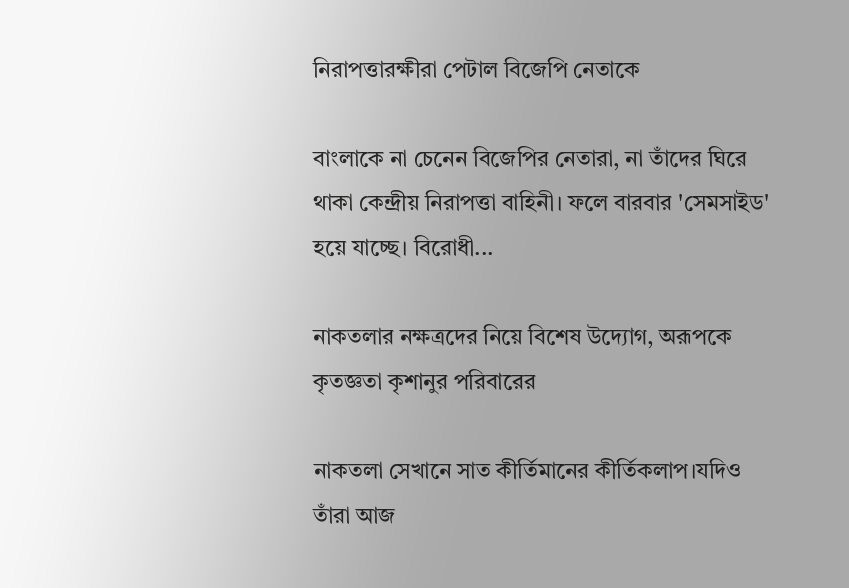নিরাপত্তারক্ষীরা পেটাল বিজেপি নেতাকে

বাংলাকে না চেনেন বিজেপির নেতারা, না তাঁদের ঘিরে থাকা কেন্দ্রীয় নিরাপত্তা বাহিনী। ফলে বারবার 'সেমসাইড' হয়ে যাচ্ছে। বিরোধী...

নাকতলার নক্ষত্রদের নিয়ে বিশেষ উদ্যোগ, অরূপকে কৃতজ্ঞতা কৃশানুর পরিবারের

নাকতলা সেখানে সাত কীর্তিমানের কীর্তিকলাপ।যদিও তাঁরা আজ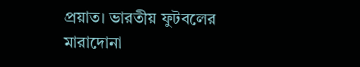প্রয়াত। ভারতীয় ফুটবলের মারাদোনা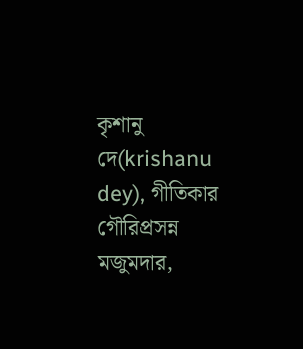কৃশানু দে(krishanu dey), গীতিকার গৌরিপ্রসন্ন মজুমদার,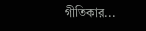গীতিকার...